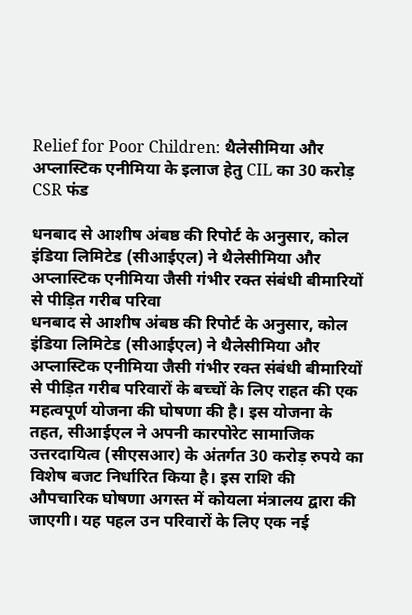Relief for Poor Children: थैलेसीमिया और अप्लास्टिक एनीमिया के इलाज हेतु CIL का 30 करोड़ CSR फंड

धनबाद से आशीष अंबष्ठ की रिपोर्ट के अनुसार, कोल इंडिया लिमिटेड (सीआईएल) ने थैलेसीमिया और अप्लास्टिक एनीमिया जैसी गंभीर रक्त संबंधी बीमारियों से पीड़ित गरीब परिवा
धनबाद से आशीष अंबष्ठ की रिपोर्ट के अनुसार, कोल इंडिया लिमिटेड (सीआईएल) ने थैलेसीमिया और अप्लास्टिक एनीमिया जैसी गंभीर रक्त संबंधी बीमारियों से पीड़ित गरीब परिवारों के बच्चों के लिए राहत की एक महत्वपूर्ण योजना की घोषणा की है। इस योजना के तहत, सीआईएल ने अपनी कारपोरेट सामाजिक उत्तरदायित्व (सीएसआर) के अंतर्गत 30 करोड़ रुपये का विशेष बजट निर्धारित किया है। इस राशि की औपचारिक घोषणा अगस्त में कोयला मंत्रालय द्वारा की जाएगी। यह पहल उन परिवारों के लिए एक नई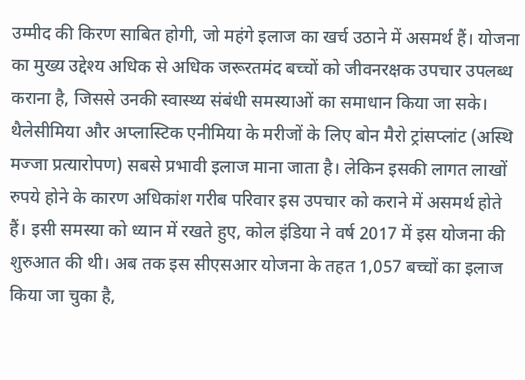उम्मीद की किरण साबित होगी, जो महंगे इलाज का खर्च उठाने में असमर्थ हैं। योजना का मुख्य उद्देश्य अधिक से अधिक जरूरतमंद बच्चों को जीवनरक्षक उपचार उपलब्ध कराना है, जिससे उनकी स्वास्थ्य संबंधी समस्याओं का समाधान किया जा सके।
थैलेसीमिया और अप्लास्टिक एनीमिया के मरीजों के लिए बोन मैरो ट्रांसप्लांट (अस्थि मज्जा प्रत्यारोपण) सबसे प्रभावी इलाज माना जाता है। लेकिन इसकी लागत लाखों रुपये होने के कारण अधिकांश गरीब परिवार इस उपचार को कराने में असमर्थ होते हैं। इसी समस्या को ध्यान में रखते हुए, कोल इंडिया ने वर्ष 2017 में इस योजना की शुरुआत की थी। अब तक इस सीएसआर योजना के तहत 1,057 बच्चों का इलाज किया जा चुका है,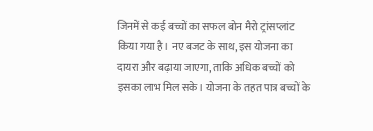जिनमें से कई बच्चों का सफल बोन मैरो ट्रांसप्लांट किया गया है। नए बजट के साथ, इस योजना का दायरा और बढ़ाया जाएगा, ताकि अधिक बच्चों को इसका लाभ मिल सके। योजना के तहत पात्र बच्चों के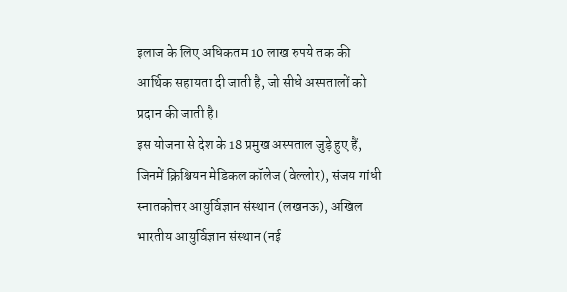इलाज के लिए अधिकतम 10 लाख रुपये तक की आर्थिक सहायता दी जाती है, जो सीधे अस्पतालों को प्रदान की जाती है।
इस योजना से देश के 18 प्रमुख अस्पताल जुड़े हुए हैं, जिनमें क्रिश्चियन मेडिकल कॉलेज (वेल्लोर), संजय गांधी स्नातकोत्तर आयुर्विज्ञान संस्थान (लखनऊ), अखिल भारतीय आयुर्विज्ञान संस्थान (नई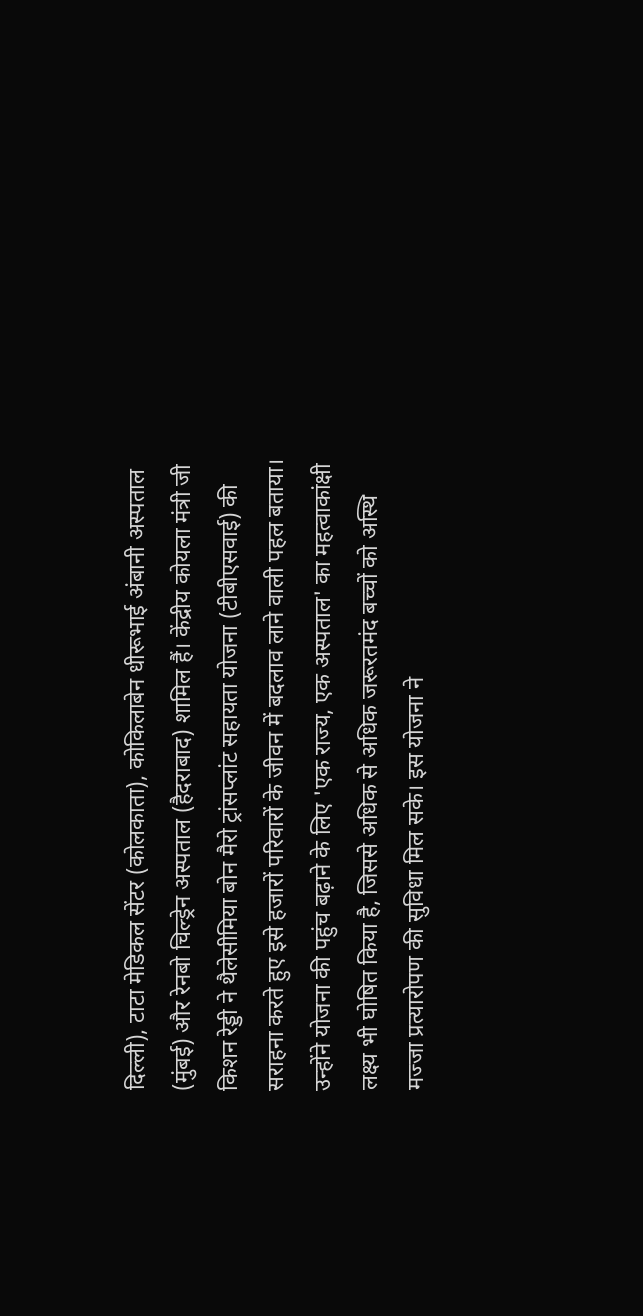दिल्ली), टाटा मेडिकल सेंटर (कोलकाता), कोकिलाबेन धीरूभाई अंबानी अस्पताल (मुंबई) और रेनबो चिल्ड्रेन अस्पताल (हैदराबाद) शामिल हैं। केंद्रीय कोयला मंत्री जी किशन रेड्डी ने थैलेसीमिया बोन मैरो ट्रांसप्लांट सहायता योजना (टीबीएसवाई) की सराहना करते हुए इसे हजारों परिवारों के जीवन में बदलाव लाने वाली पहल बताया। उन्होंने योजना की पहुंच बढ़ाने के लिए 'एक राज्य, एक अस्पताल' का महत्वाकांक्षी लक्ष्य भी घोषित किया है, जिससे अधिक से अधिक जरूरतमंद बच्चों को अस्थि मज्जा प्रत्यारोपण की सुविधा मिल सके। इस योजना ने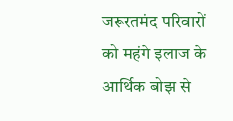जरूरतमंद परिवारों को महंगे इलाज के आर्थिक बोझ से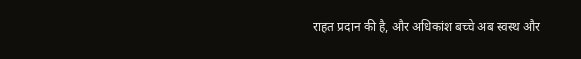राहत प्रदान की है, और अधिकांश बच्चे अब स्वस्थ और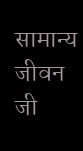सामान्य जीवन जी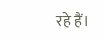रहे हैं।